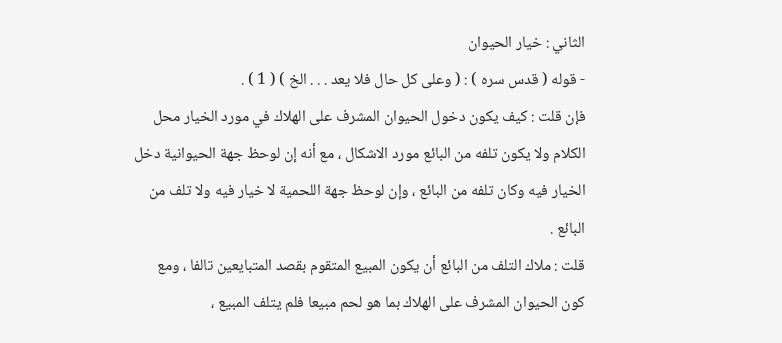الثاني : خيار الحيوان
- قوله ( قدس سره ) : ( وعلى كل حال فلا يعد . . . الخ ) ( 1 ) .
فإن قلت : كيف يكون دخول الحيوان المشرف على الهلاك في مورد الخيار محل
الكلام ولا يكون تلفه من البائع مورد الاشكال ، مع أنه إن لوحظ جهة الحيوانية دخل
الخيار فيه وكان تلفه من البائع ، وإن لوحظ جهة اللحمية لا خيار فيه ولا تلف من
البائع .
قلت : ملاك التلف من البائع أن يكون المبيع المتقوم بقصد المتبايعين تالفا ، ومع
كون الحيوان المشرف على الهلاك بما هو لحم مبيعا فلم يتلف المبيع ،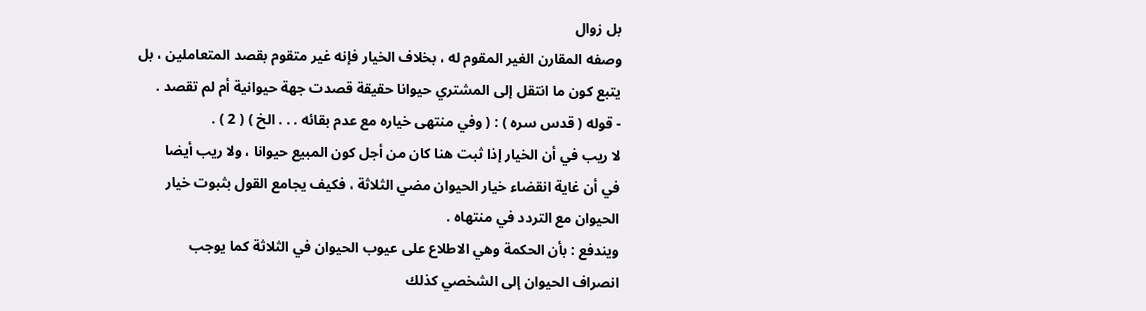بل زوال
وصفه المقارن الغير المقوم له ، بخلاف الخيار فإنه غير متقوم بقصد المتعاملين ، بل
يتبع كون ما انتقل إلى المشتري حيوانا حقيقة قصدت جهة حيوانية أم لم تقصد .
- قوله ( قدس سره ) : ( وفي منتهى خياره مع عدم بقائه . . . الخ ) ( 2 ) .
لا ريب في أن الخيار إذا ثبت هنا كان من أجل كون المبيع حيوانا ، ولا ريب أيضا
في أن غاية انقضاء خيار الحيوان مضي الثلاثة ، فكيف يجامع القول بثبوت خيار
الحيوان مع التردد في منتهاه .
ويندفع : بأن الحكمة وهي الاطلاع على عيوب الحيوان في الثلاثة كما يوجب
انصراف الحيوان إلى الشخصي كذلك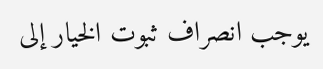يوجب انصراف ثبوت الخيار إلى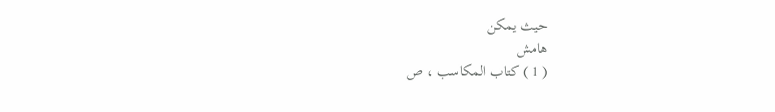حيث يمكن
هامش
( 1 ) كتاب المكاسب ، ص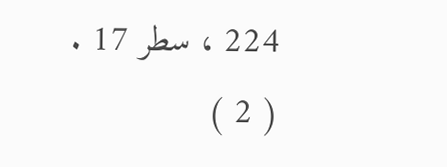224 ، سطر 17 .
( 2 )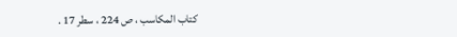كتاب المكاسب ، ص 224 ، سطر 17 .